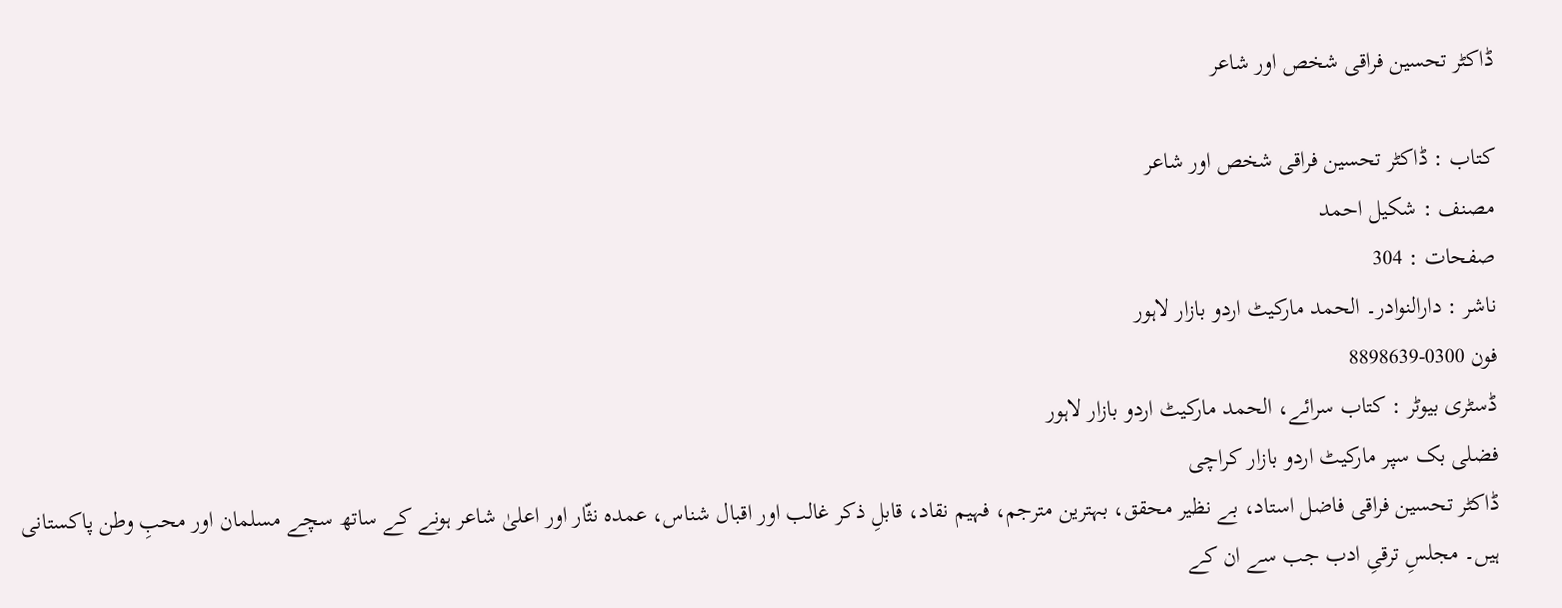ڈاکٹر تحسین فراقی شخص اور شاعر

کتاب : ڈاکٹر تحسین فراقی شخص اور شاعر
مصنف : شکیل احمد
صفحات : 304
ناشر : دارالنوادر۔ الحمد مارکیٹ اردو بازار لاہور
فون 0300-8898639
ڈسٹری بیوٹر : کتاب سرائے، الحمد مارکیٹ اردو بازار لاہور
فضلی بک سپر مارکیٹ اردو بازار کراچی
ڈاکٹر تحسین فراقی فاضل استاد، بے نظیر محقق، بہترین مترجم، فہیم نقاد، قابلِ ذکر غالب اور اقبال شناس، عمدہ نثّار اور اعلیٰ شاعر ہونے کے ساتھ سچے مسلمان اور محبِ وطن پاکستانی ہیں۔ مجلسِ ترقیِ ادب جب سے ان کے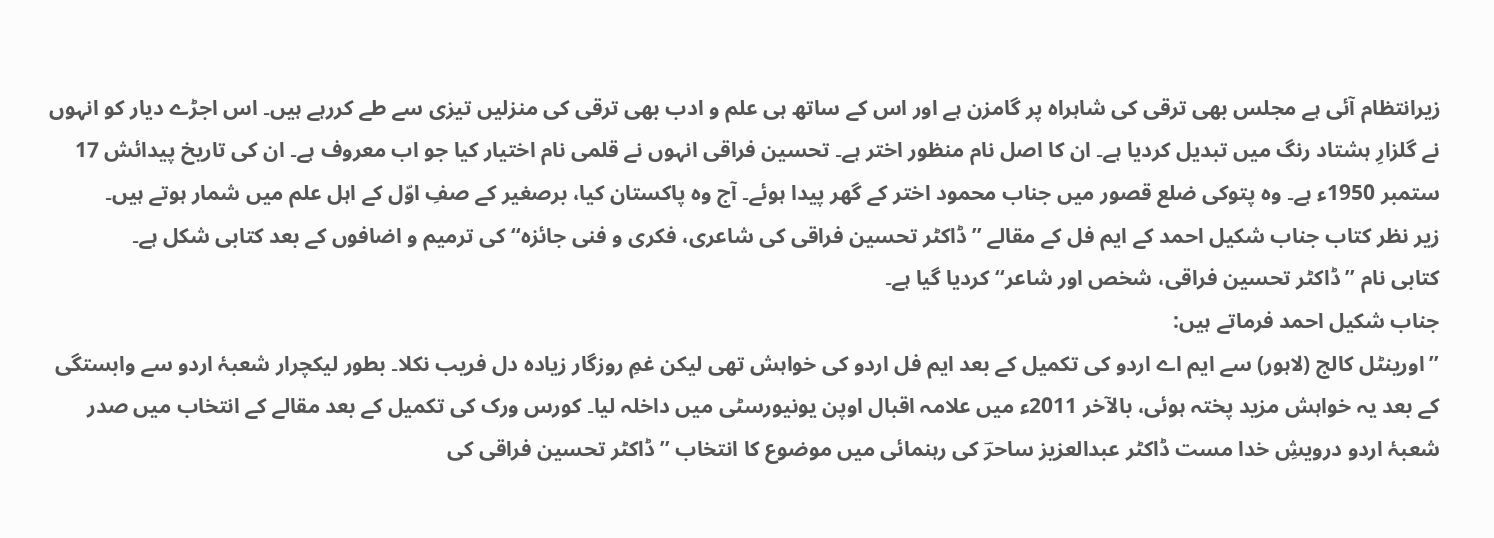زیرانتظام آئی ہے مجلس بھی ترقی کی شاہراہ پر گامزن ہے اور اس کے ساتھ ہی علم و ادب بھی ترقی کی منزلیں تیزی سے طے کررہے ہیں۔ اس اجڑے دیار کو انہوں نے گلزارِ ہشتاد رنگ میں تبدیل کردیا ہے۔ ان کا اصل نام منظور اختر ہے۔ تحسین فراقی انہوں نے قلمی نام اختیار کیا جو اب معروف ہے۔ ان کی تاریخ پیدائش 17 ستمبر 1950ء ہے۔ وہ پتوکی ضلع قصور میں جناب محمود اختر کے گھر پیدا ہوئے۔ آج وہ پاکستان کیا، برصغیر کے صفِ اوّل کے اہل علم میں شمار ہوتے ہیں۔
زیر نظر کتاب جناب شکیل احمد کے ایم فل کے مقالے ’’ڈاکٹر تحسین فراقی کی شاعری، فکری و فنی جائزہ‘‘ کی ترمیم و اضافوں کے بعد کتابی شکل ہے۔
کتابی نام ’’ڈاکٹر تحسین فراقی، شخص اور شاعر‘‘ کردیا گیا ہے۔
جناب شکیل احمد فرماتے ہیں:
’’اورینٹل کالج (لاہور) سے ایم اے اردو کی تکمیل کے بعد ایم فل اردو کی خواہش تھی لیکن غمِ روزگار زیادہ دل فریب نکلا۔ بطور لیکچرار شعبۂ اردو سے وابستگی کے بعد یہ خواہش مزید پختہ ہوئی، بالآخر 2011ء میں علامہ اقبال اوپن یونیورسٹی میں داخلہ لیا۔ کورس ورک کی تکمیل کے بعد مقالے کے انتخاب میں صدر شعبۂ اردو درویشِ خدا مست ڈاکٹر عبدالعزیز ساحرؔ کی رہنمائی میں موضوع کا انتخاب ’’ڈاکٹر تحسین فراقی کی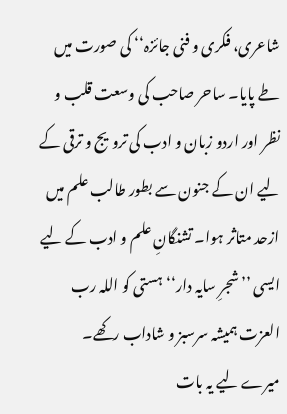شاعری، فکری و فنی جائزہ‘‘ کی صورت میں طے پایا۔ ساحر صاحب کی وسعت قلب و نظر اور اردو زبان و ادب کی ترویج و ترقی کے لیے ان کے جنون سے بطور طالب علم میں ازحد متاثر ہوا۔ تشنگانِ علم و ادب کے لیے ایسی ’’شجرِ سایہ دار‘‘ ہستی کو اللہ رب العزت ہمیشہ سرسبز و شاداب رکھے۔
میرے لیے یہ بات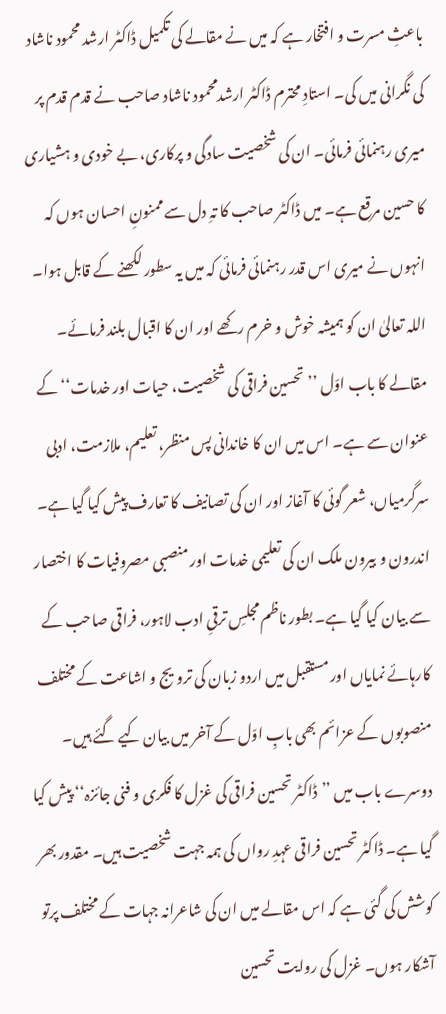باعثِ مسرت و افتخار ہے کہ میں نے مقالے کی تکمیل ڈاکٹر ارشد محمود ناشاد کی نگرانی میں کی۔ استادِ محترم ڈاکٹر ارشدمحمود ناشاد صاحب نے قدم قدم پر میری رہنمائی فرمائی۔ ان کی شخصیت سادگی و پرکاری، بے خودی و ہشیاری کا حسین مرقع ہے۔ میں ڈاکٹر صاحب کا تہِ دل سے ممنونِ احسان ہوں کہ انہوں نے میری اس قدر رہنمائی فرمائی کہ میں یہ سطور لکھنے کے قابل ہوا۔ اللہ تعالیٰ ان کو ہمیشہ خوش و خرم رکھے اور ان کا اقبال بلند فرمائے۔
مقالے کا باب اوّل ’’تحسین فراقی کی شخصیت، حیات اور خدمات‘‘ کے عنوان سے ہے۔ اس میں ان کا خاندانی پس منظر، تعلیم، ملازمت، ادبی سرگرمیاں، شعر گوئی کا آغاز اور ان کی تصانیف کا تعارف پیش کیا گیا ہے۔ اندرون و بیرون ملک ان کی تعلیمی خدمات اور منصبی مصروفیات کا اختصار سے بیان کیا گیا ہے۔ بطور ناظم مجلسِ ترقیِ ادب لاہور، فراقی صاحب کے کارہائے نمایاں اور مستقبل میں اردو زبان کی ترویج و اشاعت کے مختلف منصوبوں کے عزائم بھی بابِ اوّل کے آخر میں بیان کیے گئے ہیں۔
دوسرے باب میں ’’ڈاکٹر تحسین فراقی کی غزل کا فکری و فنی جائزہ‘‘ پیش کیا گیا ہے۔ ڈاکٹر تحسین فراقی عہدِ رواں کی ہمہ جہت شخصیت ہیں۔ مقدور بھر کوشش کی گئی ہے کہ اس مقالے میں ان کی شاعرانہ جہات کے مختلف پرتو آشکار ہوں۔ غزل کی روایت تحسین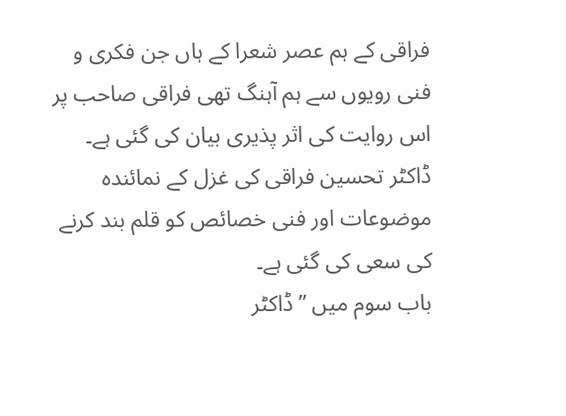فراقی کے ہم عصر شعرا کے ہاں جن فکری و فنی رویوں سے ہم آہنگ تھی فراقی صاحب پر اس روایت کی اثر پذیری بیان کی گئی ہے۔ ڈاکٹر تحسین فراقی کی غزل کے نمائندہ موضوعات اور فنی خصائص کو قلم بند کرنے کی سعی کی گئی ہے۔
باب سوم میں ’’ڈاکٹر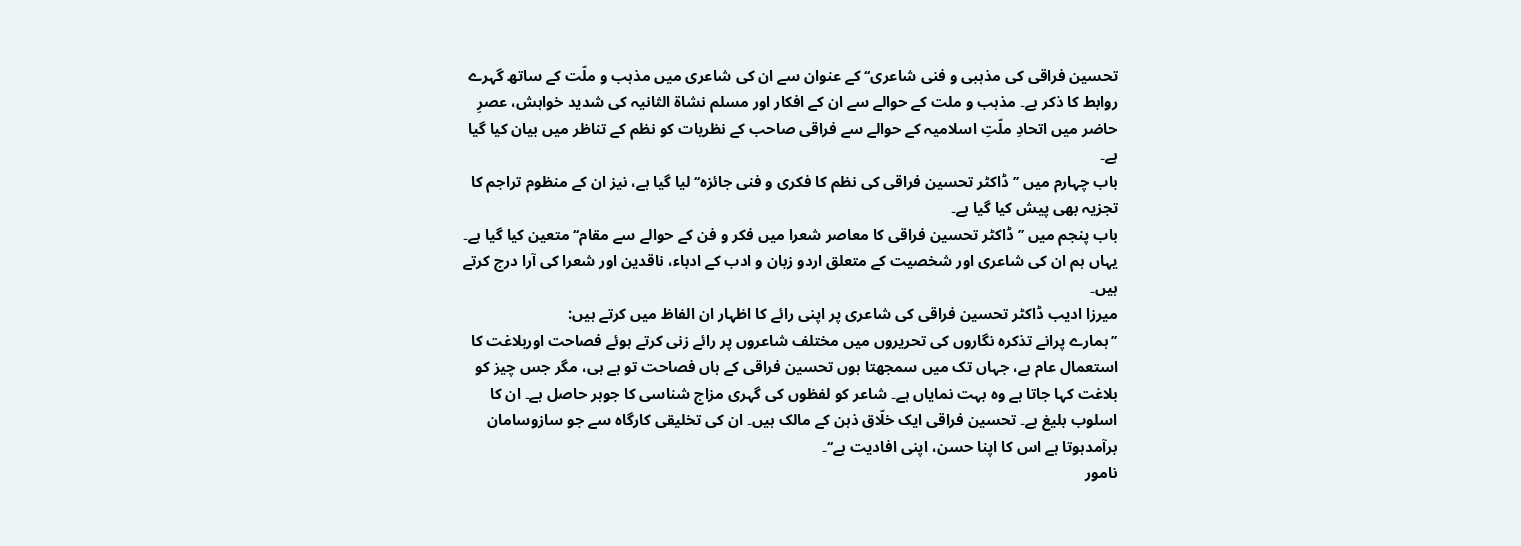تحسین فراقی کی مذہبی و فنی شاعری‘‘ کے عنوان سے ان کی شاعری میں مذہب و ملّت کے ساتھ گہرے روابط کا ذکر ہے۔ مذہب و ملت کے حوالے سے ان کے افکار اور مسلم نشاۃ الثانیہ کی شدید خواہش، عصرِ حاضر میں اتحادِ ملّتِ اسلامیہ کے حوالے سے فراقی صاحب کے نظریات کو نظم کے تناظر میں بیان کیا گیا ہے۔
باب چہارم میں ’’ڈاکٹر تحسین فراقی کی نظم کا فکری و فنی جائزہ‘‘ لیا گیا ہے، نیز ان کے منظوم تراجم کا تجزیہ بھی پیش کیا گیا ہے۔
باب پنجم میں ’’ڈاکٹر تحسین فراقی کا معاصر شعرا میں فکر و فن کے حوالے سے مقام‘‘ متعین کیا گیا ہے۔
یہاں ہم ان کی شاعری اور شخصیت کے متعلق اردو زبان و ادب کے ادباء، ناقدین اور شعرا کی آرا درج کرتے ہیں۔
میرزا ادیب ڈاکٹر تحسین فراقی کی شاعری پر اپنی رائے کا اظہار ان الفاظ میں کرتے ہیں:
’’ہمارے پرانے تذکرہ نگاروں کی تحریروں میں مختلف شاعروں پر رائے زنی کرتے ہوئے فصاحت اوربلاغت کا استعمال عام ہے، جہاں تک میں سمجھتا ہوں تحسین فراقی کے ہاں فصاحت تو ہے ہی، مگر جس چیز کو بلاغت کہا جاتا ہے وہ بہت نمایاں ہے۔ شاعر کو لفظوں کی گہری مزاج شناسی کا جوہر حاصل ہے۔ ان کا اسلوب بلیغ ہے۔ تحسین فراقی ایک خلّاق ذہن کے مالک ہیں۔ ان کی تخلیقی کارگاہ سے جو سازوسامان برآمدہوتا ہے اس کا اپنا حسن، اپنی افادیت ہے‘‘۔
نامور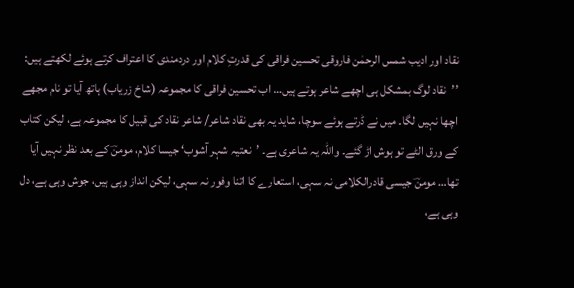نقاد اور ادیب شمس الرحمٰن فاروقی تحسین فراقی کی قدرتِ کلام اور دردمندی کا اعتراف کرتے ہوئے لکھتے ہیں:
’’نقاد لوگ بمشکل ہی اچھے شاعر ہوتے ہیں… اب تحسین فراقی کا مجموعہ (شاخ زریاب) ہاتھ آیا تو نام مجھے اچھا نہیں لگا۔ میں نے ڈرتے ہوئے سوچا، شاید یہ بھی نقاد شاعر/ شاعر نقاد کی قبیل کا مجموعہ ہے، لیکن کتاب کے ورق الٹے تو ہوش اڑ گئے۔ واللہ یہ شاعری ہے۔ ’نعتیہ شہر آشوب‘ جیسا کلام، مومنؔ کے بعد نظر نہیں آیا تھا… مومنؔ جیسی قادرالکلامی نہ سہی، استعارے کا اتنا وفور نہ سہی، لیکن انداز وہی ہیں، جوش وہی ہے، دل وہی ہے،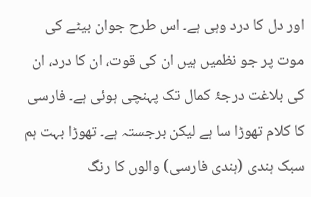اور دل کا درد وہی ہے۔ اس طرح جوان بیٹے کی موت پر جو نظمیں ہیں ان کی قوت، ان کا درد، ان کی بلاغت درجۂ کمال تک پہنچی ہوئی ہے۔ فارسی کا کلام تھوڑا سا ہے لیکن برجستہ ہے۔ تھوڑا بہت ہم سبک ہندی (ہندی فارسی) والوں کا رنگ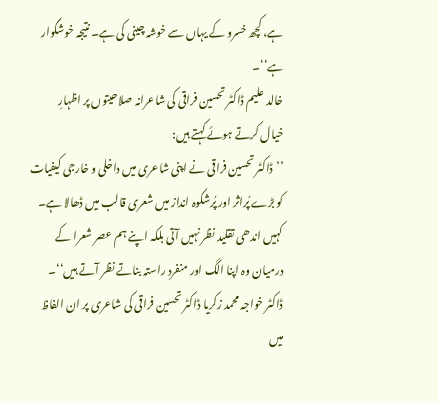ہے، کچھ خسرو کے یہاں سے خوشہ چینی کی ہے۔ نتیجہ خوشگوار ہے‘‘۔
خالد علیم ڈاکٹر تحسین فراقی کی شاعرانہ صلاحیتوں پر اظہارِ خیال کرتے ہوئے کہتے ہیں:
’’ڈاکٹر تحسین فراقی نے اپنی شاعری میں داخلی و خارجی کیفیات کو بڑے پُراثر اور پُرشکوہ انداز میں شعری قالب میں ڈھالا ہے۔ کہیں اندھی تقلید نظر نہیں آتی بلکہ اپنے ہم عصر شعرا کے درمیان وہ اپنا الگ اور منفرد راستہ بناتے نظر آتے ہیں‘‘۔
ڈاکٹر خواجہ محمد زکریا ڈاکٹر تحسین فراقی کی شاعری پر ان الفاظ میں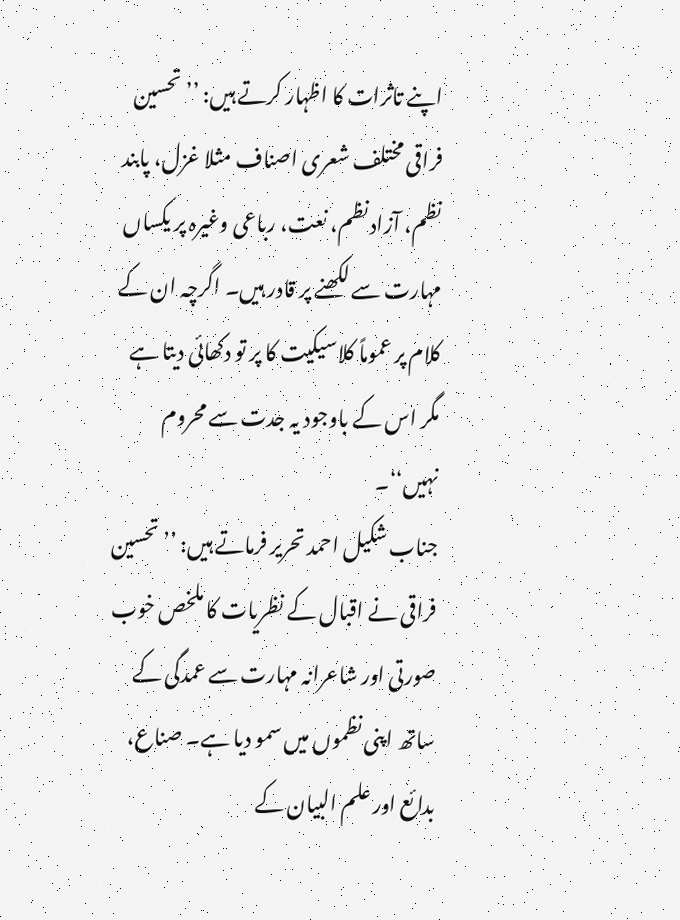اپنے تاثرات کا اظہار کرتے ہیں: ’’تحسین فراقی مختلف شعری اصناف مثلا غزل، پابند نظم، آزاد نظم، نعت، رباعی وغیرہ پر یکساں مہارت سے لکھنے پر قادر ہیں۔ اگرچہ ان کے کلام پر عموماً کلاسیکیت کا پر تو دکھائی دیتا ہے مگر اس کے باوجود یہ جدت سے محروم نہیں‘‘۔
جناب شکیل احمد تحریر فرماتے ہیں: ’’تحسین فراقی نے اقبال کے نظریات کا ملخص خوب صورتی اور شاعرانہ مہارت سے عمدگی کے ساتھ اپنی نظموں میں سمو دیا ہے۔ صناع، بدائع اور علم البیان کے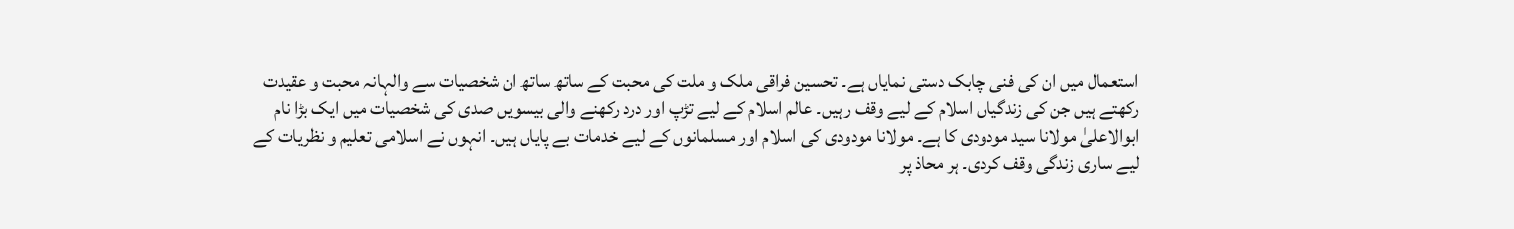استعمال میں ان کی فنی چابک دستی نمایاں ہے۔ تحسین فراقی ملک و ملت کی محبت کے ساتھ ساتھ ان شخصیات سے والہانہ محبت و عقیدت رکھتے ہیں جن کی زندگیاں اسلام کے لیے وقف رہیں۔ عالم اسلام کے لیے تڑپ اور درد رکھنے والی بیسویں صدی کی شخصیات میں ایک بڑا نام ابوالاعلیٰ مولانا سید مودودی کا ہے۔ مولانا مودودی کی اسلام اور مسلمانوں کے لیے خدمات بے پایاں ہیں۔ انہوں نے اسلامی تعلیم و نظریات کے لیے ساری زندگی وقف کردی۔ ہر محاذ پر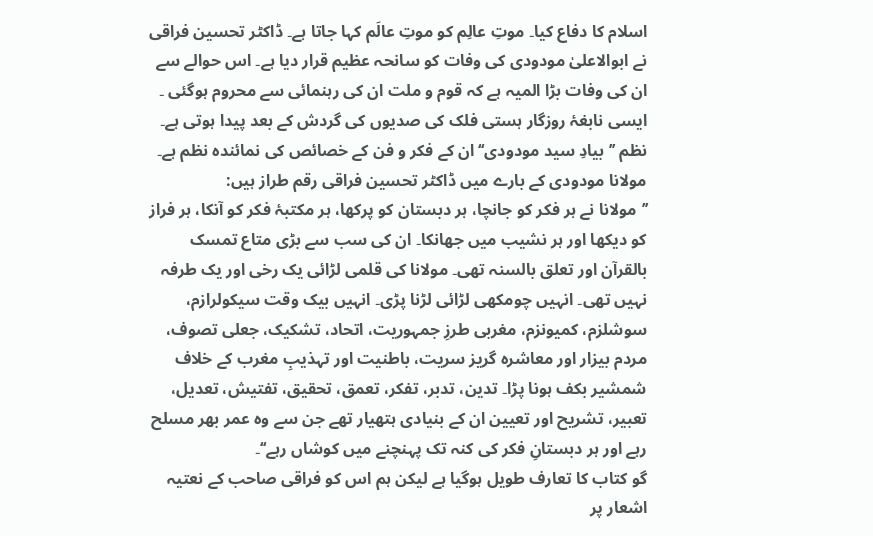اسلام کا دفاع کیا۔ موتِ عالِم کو موتِ عالَم کہا جاتا ہے۔ ڈاکٹر تحسین فراقی نے ابوالاعلیٰ مودودی کی وفات کو سانحہ عظیم قرار دیا ہے۔ اس حوالے سے ان کی وفات بڑا المیہ ہے کہ قوم و ملت ان کی رہنمائی سے محروم ہوگئی ۔ ایسی نابغۂ روزگار ہستی فلک کی صدیوں کی گردش کے بعد پیدا ہوتی ہے۔ نظم ’’بیادِ سید مودودی‘‘ ان کے فکر و فن کے خصائص کی نمائندہ نظم ہے۔ مولانا مودودی کے بارے میں ڈاکٹر تحسین فراقی رقم طراز ہیں:
’’مولانا نے ہر فکر کو جانچا، ہر دبستان کو پرکھا، ہر مکتبۂ فکر کو آنکا، ہر فراز کو دیکھا اور ہر نشیب میں جھانکا۔ ان کی سب سے بڑی متاع تمسک بالقرآن اور تعلق بالسنہ تھی۔ مولانا کی قلمی لڑائی یک رخی اور یک طرفہ نہیں تھی۔ انہیں چومکھی لڑائی لڑنا پڑی۔ انہیں بیک وقت سیکولرازم، سوشلزم، کمیونزم، مغربی طرزِ جمہوریت، اتحاد، تشکیک، جعلی تصوف، مردم بیزار اور معاشرہ گریز سریت، باطنیت اور تہذیبِ مغرب کے خلاف شمشیر بکف ہونا پڑا۔ تدین، تدبر، تفکر، تعمق، تحقیق، تفتیش، تعدیل، تعبیر، تشریح اور تعیین ان کے بنیادی ہتھیار تھے جن سے وہ عمر بھر مسلح رہے اور ہر دبستانِ فکر کی کنہ تک پہنچنے میں کوشاں رہے‘‘۔
گو کتاب کا تعارف طویل ہوگیا ہے لیکن ہم اس کو فراقی صاحب کے نعتیہ اشعار پر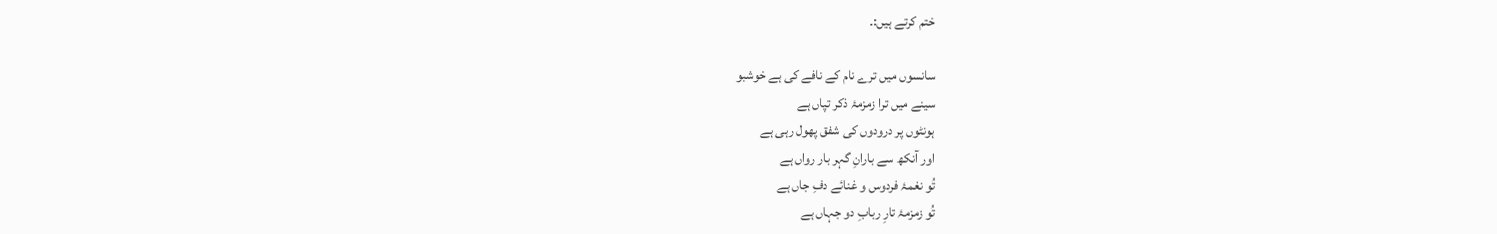ختم کرتے ہیں:۔

سانسوں میں ترے نام کے نافے کی ہے خوشبو
سینے میں ترا زمزمۂ ذکر تپاں ہے
ہونٹوں پر درودوں کی شفق پھول رہی ہے
اور آنکھ سے بارانِ گہر بار رواں ہے
تُو نغمۂ فردوس و غنائے دفِ جاں ہے
تُو زمزمۂ تارِ ربابِ دو جہاں ہے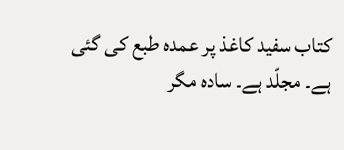کتاب سفید کاغذ پر عمدہ طبع کی گئی ہے۔ مجلّد ہے۔ سادہ مگر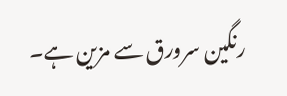رنگین سرورق سے مزین ہے۔